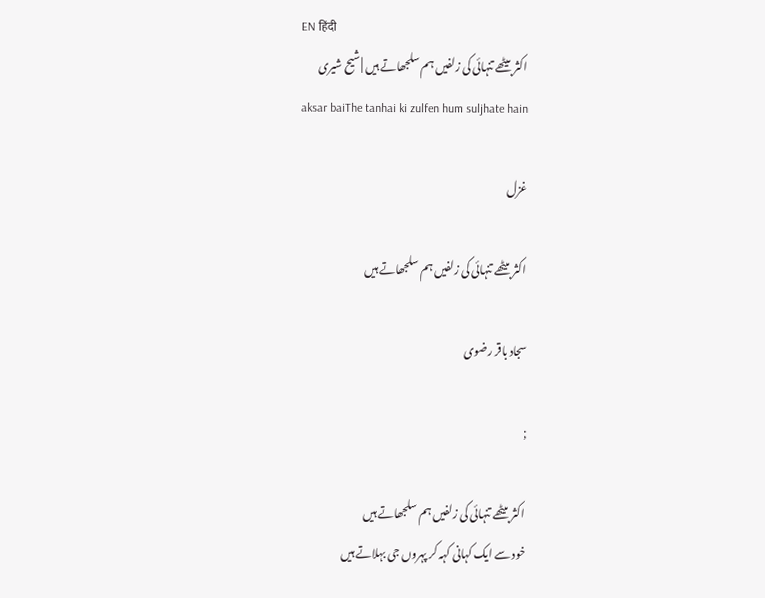EN हिंदी
اکثر بیٹھے تنہائی کی زلفیں ہم سلجھاتے ہیں | شیح شیری
aksar baiThe tanhai ki zulfen hum suljhate hain

غزل

اکثر بیٹھے تنہائی کی زلفیں ہم سلجھاتے ہیں

سجاد باقر رضوی

;

اکثر بیٹھے تنہائی کی زلفیں ہم سلجھاتے ہیں
خود سے ایک کہانی کہہ کر پہروں جی بہلاتے ہیں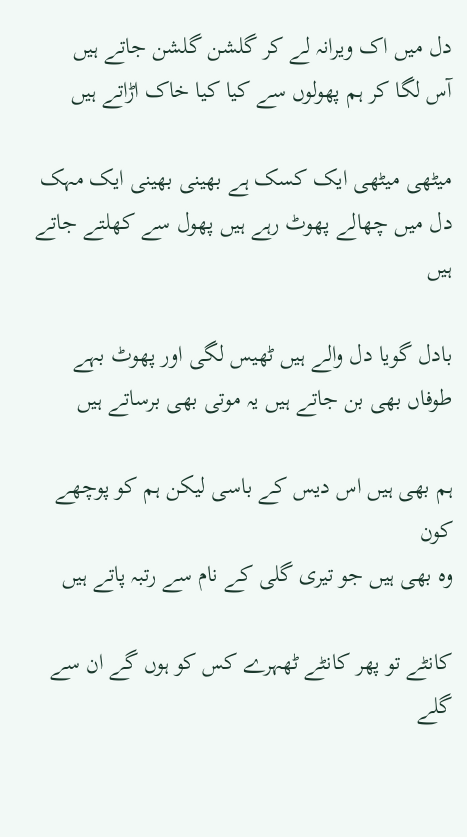دل میں اک ویرانہ لے کر گلشن گلشن جاتے ہیں
آس لگا کر ہم پھولوں سے کیا کیا خاک اڑاتے ہیں

میٹھی میٹھی ایک کسک ہے بھینی بھینی ایک مہک
دل میں چھالے پھوٹ رہے ہیں پھول سے کھلتے جاتے ہیں

بادل گویا دل والے ہیں ٹھیس لگی اور پھوٹ بہے
طوفاں بھی بن جاتے ہیں یہ موتی بھی برساتے ہیں

ہم بھی ہیں اس دیس کے باسی لیکن ہم کو پوچھے کون
وہ بھی ہیں جو تیری گلی کے نام سے رتبہ پاتے ہیں

کانٹے تو پھر کانٹے ٹھہرے کس کو ہوں گے ان سے گلے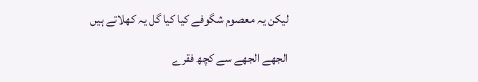لیکن یہ معصوم شگوفے کیا کیا گل یہ کھلاتے ہیں

الجھے الجھے سے کچھ فقرے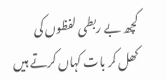کچھ بے ربطی لفظوں کی
کھل کر بات کہاں کرتے ہیں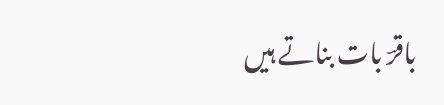باقرؔ بات بناتے ہیں